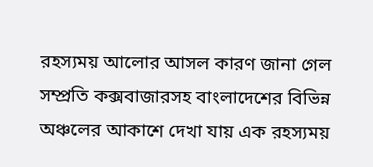রহস্যময় আলোর আসল কারণ জানা গেল
সম্প্রতি কক্সবাজারসহ বাংলাদেশের বিভিন্ন অঞ্চলের আকাশে দেখা যায় এক রহস্যময়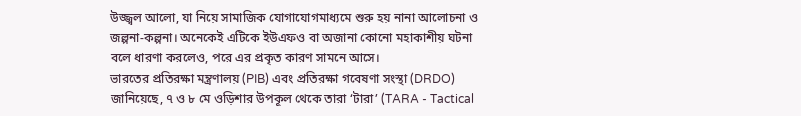উজ্জ্বল আলো, যা নিয়ে সামাজিক যোগাযোগমাধ্যমে শুরু হয় নানা আলোচনা ও জল্পনা-কল্পনা। অনেকেই এটিকে ইউএফও বা অজানা কোনো মহাকাশীয় ঘটনা বলে ধারণা করলেও, পরে এর প্রকৃত কারণ সামনে আসে।
ভারতের প্রতিরক্ষা মন্ত্রণালয় (PIB) এবং প্রতিরক্ষা গবেষণা সংস্থা (DRDO) জানিয়েছে, ৭ ও ৮ মে ওড়িশার উপকূল থেকে তারা ‘টারা’ (TARA - Tactical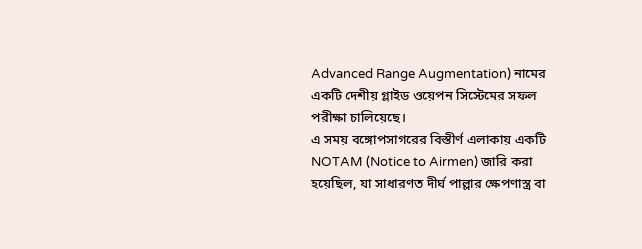Advanced Range Augmentation) নামের একটি দেশীয় গ্লাইড ওয়েপন সিস্টেমের সফল পরীক্ষা চালিয়েছে।
এ সময় বঙ্গোপসাগরের বিস্তীর্ণ এলাকায় একটি NOTAM (Notice to Airmen) জারি করা হয়েছিল, যা সাধারণত দীর্ঘ পাল্লার ক্ষেপণাস্ত্র বা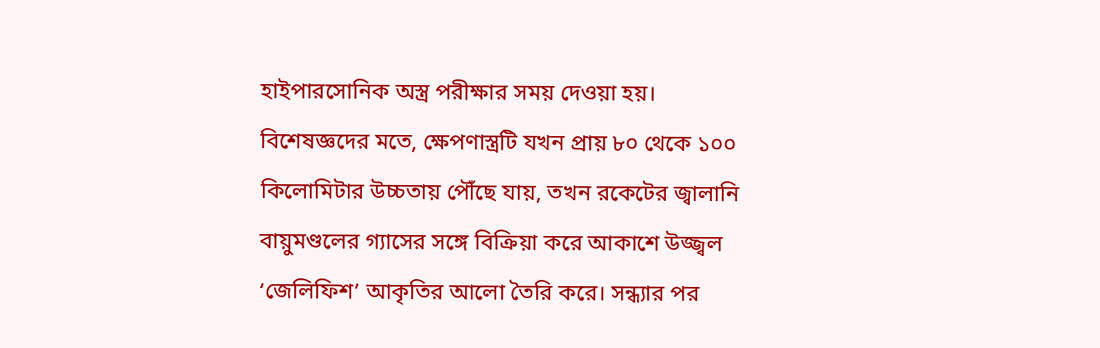হাইপারসোনিক অস্ত্র পরীক্ষার সময় দেওয়া হয়।
বিশেষজ্ঞদের মতে, ক্ষেপণাস্ত্রটি যখন প্রায় ৮০ থেকে ১০০ কিলোমিটার উচ্চতায় পৌঁছে যায়, তখন রকেটের জ্বালানি বায়ুমণ্ডলের গ্যাসের সঙ্গে বিক্রিয়া করে আকাশে উজ্জ্বল ‘জেলিফিশ’ আকৃতির আলো তৈরি করে। সন্ধ্যার পর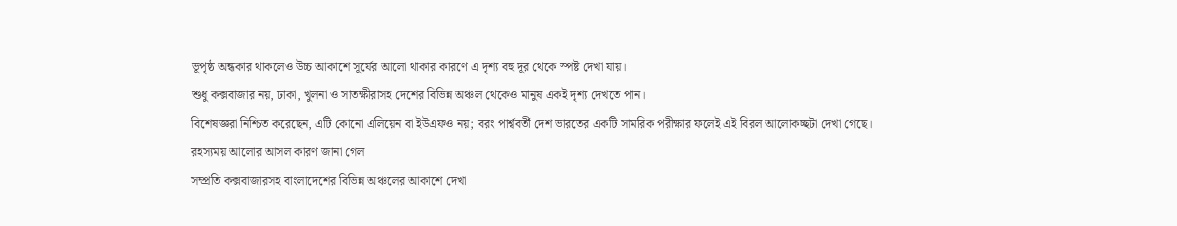ভূপৃষ্ঠ অন্ধকার থাকলেও উচ্চ আকাশে সূর্যের আলো থাকার কারণে এ দৃশ্য বহু দূর থেকে স্পষ্ট দেখা যায়।
শুধু কক্সবাজার নয়, ঢাকা, খুলনা ও সাতক্ষীরাসহ দেশের বিভিন্ন অঞ্চল থেকেও মানুষ একই দৃশ্য দেখতে পান।
বিশেষজ্ঞরা নিশ্চিত করেছেন, এটি কোনো এলিয়েন বা ইউএফও নয়; বরং পার্শ্ববর্তী দেশ ভারতের একটি সামরিক পরীক্ষার ফলেই এই বিরল আলোকচ্ছটা দেখা গেছে।
রহস্যময় আলোর আসল কারণ জানা গেল
সম্প্রতি কক্সবাজারসহ বাংলাদেশের বিভিন্ন অঞ্চলের আকাশে দেখা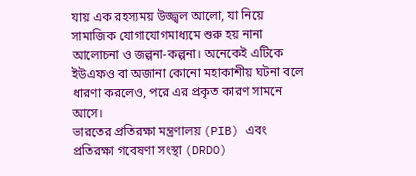যায় এক রহস্যময় উজ্জ্বল আলো, যা নিয়ে সামাজিক যোগাযোগমাধ্যমে শুরু হয় নানা আলোচনা ও জল্পনা-কল্পনা। অনেকেই এটিকে ইউএফও বা অজানা কোনো মহাকাশীয় ঘটনা বলে ধারণা করলেও, পরে এর প্রকৃত কারণ সামনে আসে।
ভারতের প্রতিরক্ষা মন্ত্রণালয় (PIB) এবং প্রতিরক্ষা গবেষণা সংস্থা (DRDO)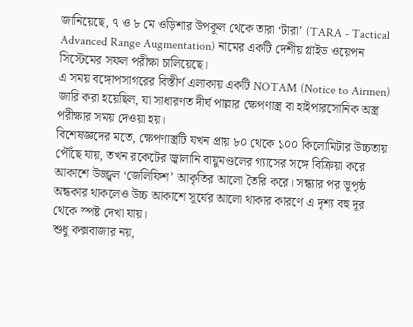জানিয়েছে, ৭ ও ৮ মে ওড়িশার উপকূল থেকে তারা ‘টারা’ (TARA - Tactical Advanced Range Augmentation) নামের একটি দেশীয় গ্লাইড ওয়েপন সিস্টেমের সফল পরীক্ষা চালিয়েছে।
এ সময় বঙ্গোপসাগরের বিস্তীর্ণ এলাকায় একটি NOTAM (Notice to Airmen) জারি করা হয়েছিল, যা সাধারণত দীর্ঘ পাল্লার ক্ষেপণাস্ত্র বা হাইপারসোনিক অস্ত্র পরীক্ষার সময় দেওয়া হয়।
বিশেষজ্ঞদের মতে, ক্ষেপণাস্ত্রটি যখন প্রায় ৮০ থেকে ১০০ কিলোমিটার উচ্চতায় পৌঁছে যায়, তখন রকেটের জ্বালানি বায়ুমণ্ডলের গ্যাসের সঙ্গে বিক্রিয়া করে আকাশে উজ্জ্বল ‘জেলিফিশ’ আকৃতির আলো তৈরি করে। সন্ধ্যার পর ভূপৃষ্ঠ অন্ধকার থাকলেও উচ্চ আকাশে সূর্যের আলো থাকার কারণে এ দৃশ্য বহু দূর থেকে স্পষ্ট দেখা যায়।
শুধু কক্সবাজার নয়,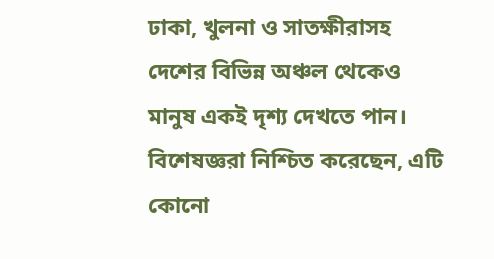ঢাকা, খুলনা ও সাতক্ষীরাসহ দেশের বিভিন্ন অঞ্চল থেকেও মানুষ একই দৃশ্য দেখতে পান।
বিশেষজ্ঞরা নিশ্চিত করেছেন, এটি কোনো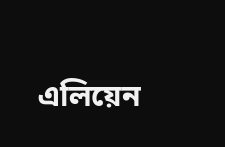এলিয়েন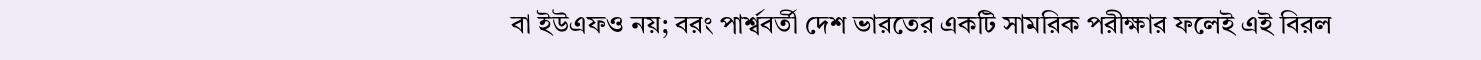বা ইউএফও নয়; বরং পার্শ্ববর্তী দেশ ভারতের একটি সামরিক পরীক্ষার ফলেই এই বিরল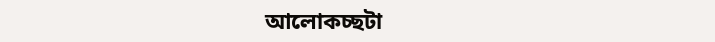আলোকচ্ছটা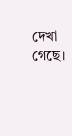দেখা গেছে।